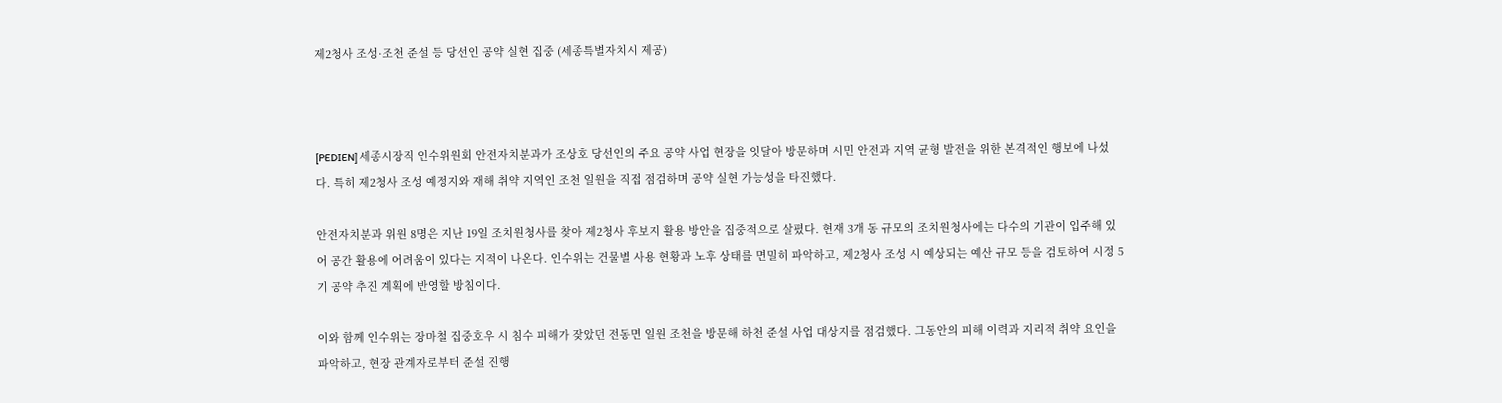제2청사 조성·조천 준설 등 당선인 공약 실현 집중 (세종특별자치시 제공)



[PEDIEN] 세종시장직 인수위원회 안전자치분과가 조상호 당선인의 주요 공약 사업 현장을 잇달아 방문하며 시민 안전과 지역 균형 발전을 위한 본격적인 행보에 나섰다. 특히 제2청사 조성 예정지와 재해 취약 지역인 조천 일원을 직접 점검하며 공약 실현 가능성을 타진했다.

안전자치분과 위원 8명은 지난 19일 조치원청사를 찾아 제2청사 후보지 활용 방안을 집중적으로 살폈다. 현재 3개 동 규모의 조치원청사에는 다수의 기관이 입주해 있어 공간 활용에 어려움이 있다는 지적이 나온다. 인수위는 건물별 사용 현황과 노후 상태를 면밀히 파악하고, 제2청사 조성 시 예상되는 예산 규모 등을 검토하여 시정 5기 공약 추진 계획에 반영할 방침이다.

이와 함께 인수위는 장마철 집중호우 시 침수 피해가 잦았던 전동면 일원 조천을 방문해 하천 준설 사업 대상지를 점검했다. 그동안의 피해 이력과 지리적 취약 요인을 파악하고, 현장 관계자로부터 준설 진행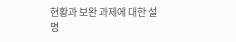현황과 보완 과제에 대한 설명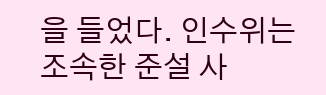을 들었다. 인수위는 조속한 준설 사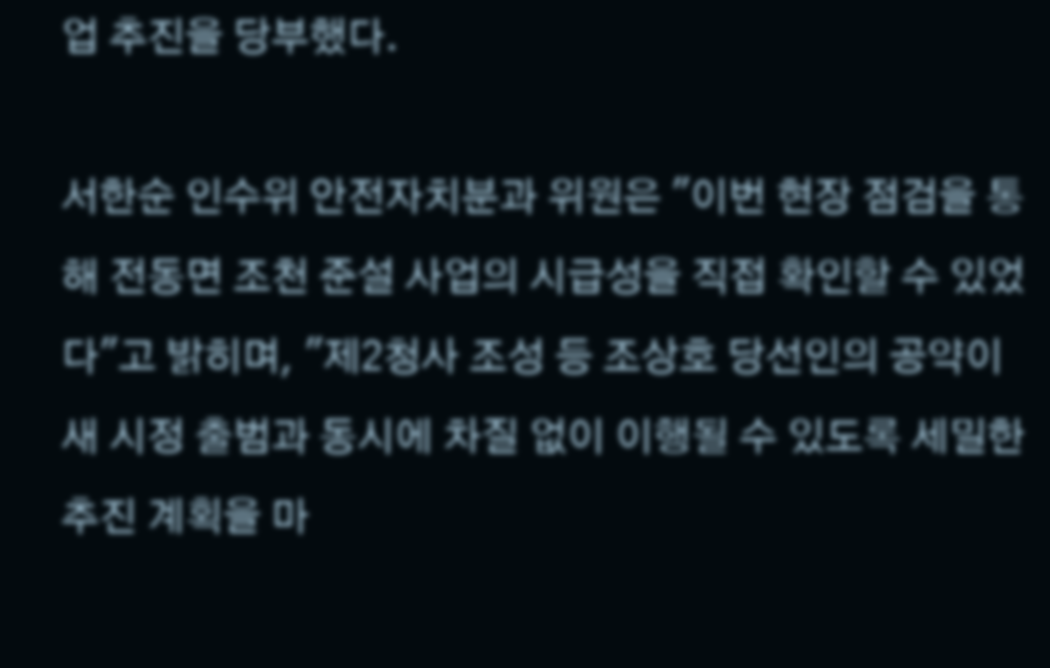업 추진을 당부했다.

서한순 인수위 안전자치분과 위원은 "이번 현장 점검을 통해 전동면 조천 준설 사업의 시급성을 직접 확인할 수 있었다"고 밝히며, "제2청사 조성 등 조상호 당선인의 공약이 새 시정 출범과 동시에 차질 없이 이행될 수 있도록 세밀한 추진 계획을 마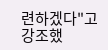련하겠다"고 강조했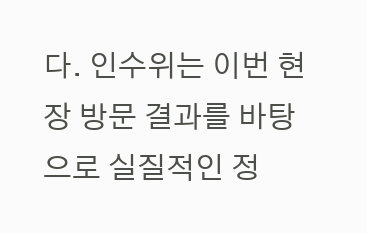다. 인수위는 이번 현장 방문 결과를 바탕으로 실질적인 정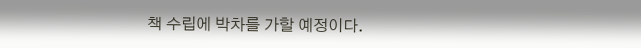책 수립에 박차를 가할 예정이다.